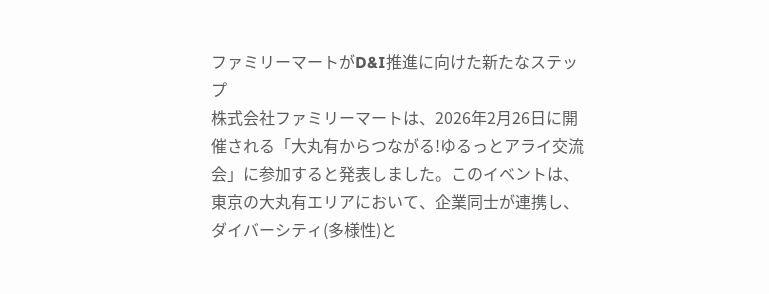ファミリーマートがD&I推進に向けた新たなステップ
株式会社ファミリーマートは、2026年2月26日に開催される「大丸有からつながる!ゆるっとアライ交流会」に参加すると発表しました。このイベントは、東京の大丸有エリアにおいて、企業同士が連携し、ダイバーシティ(多様性)と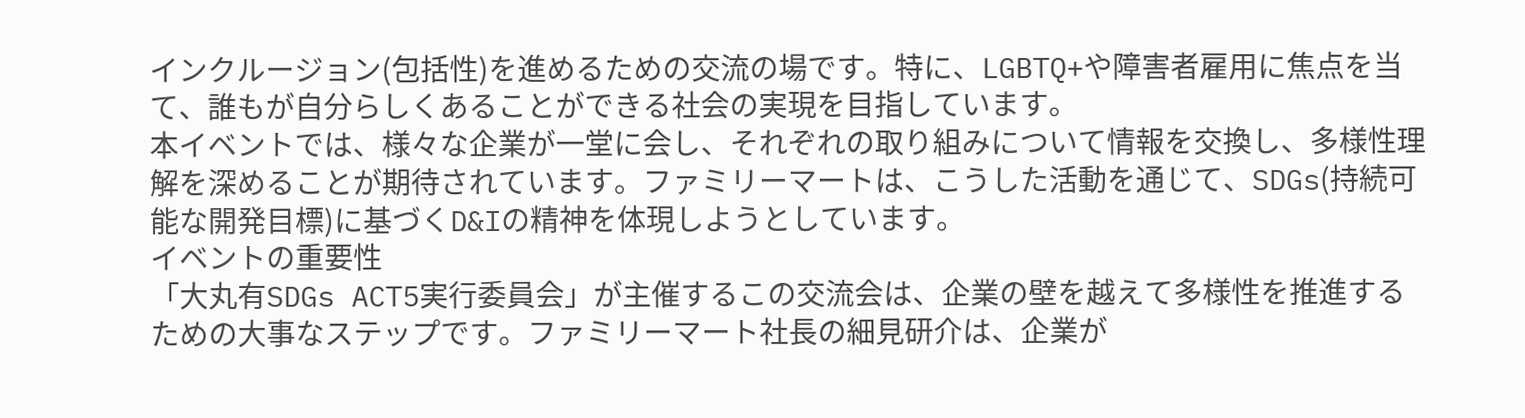インクルージョン(包括性)を進めるための交流の場です。特に、LGBTQ+や障害者雇用に焦点を当て、誰もが自分らしくあることができる社会の実現を目指しています。
本イベントでは、様々な企業が一堂に会し、それぞれの取り組みについて情報を交換し、多様性理解を深めることが期待されています。ファミリーマートは、こうした活動を通じて、SDGs(持続可能な開発目標)に基づくD&Iの精神を体現しようとしています。
イベントの重要性
「大丸有SDGs ACT5実行委員会」が主催するこの交流会は、企業の壁を越えて多様性を推進するための大事なステップです。ファミリーマート社長の細見研介は、企業が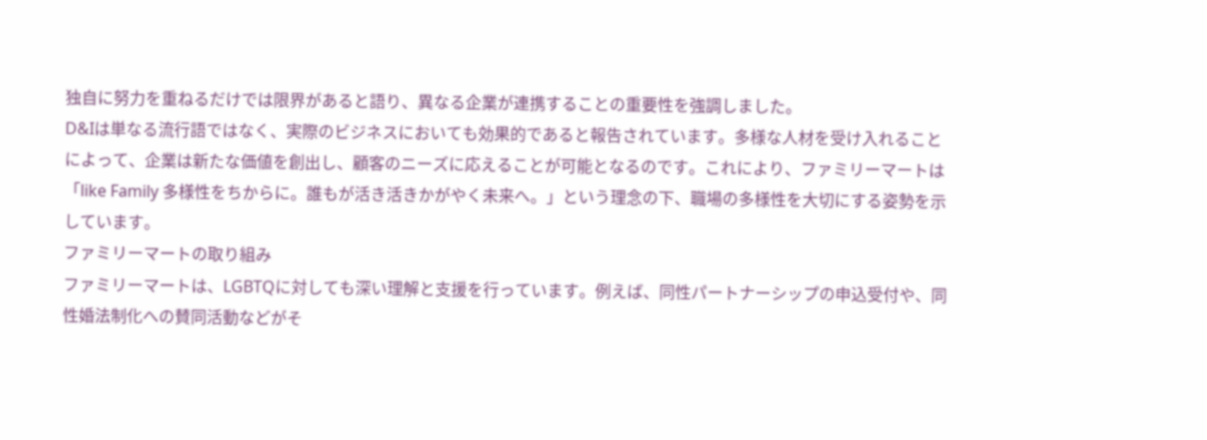独自に努力を重ねるだけでは限界があると語り、異なる企業が連携することの重要性を強調しました。
D&Iは単なる流行語ではなく、実際のビジネスにおいても効果的であると報告されています。多様な人材を受け入れることによって、企業は新たな価値を創出し、顧客のニーズに応えることが可能となるのです。これにより、ファミリーマートは「like Family 多様性をちからに。誰もが活き活きかがやく未来へ。」という理念の下、職場の多様性を大切にする姿勢を示しています。
ファミリーマートの取り組み
ファミリーマートは、LGBTQに対しても深い理解と支援を行っています。例えば、同性パートナーシップの申込受付や、同性婚法制化への賛同活動などがそ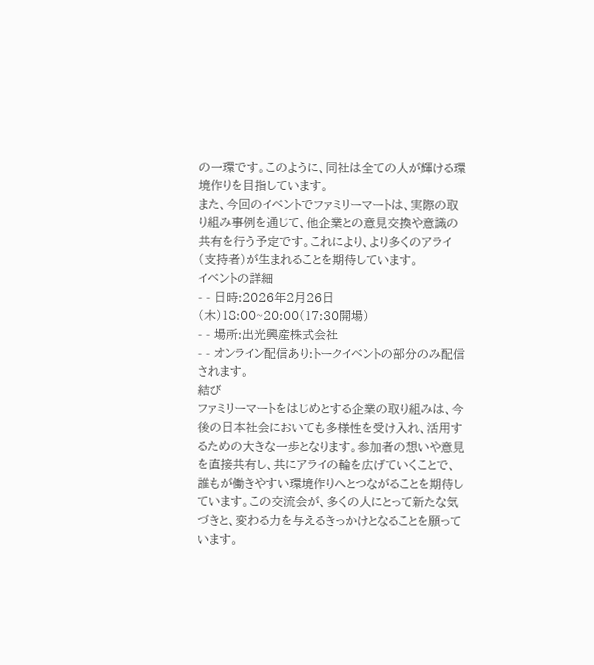の一環です。このように、同社は全ての人が輝ける環境作りを目指しています。
また、今回のイベントでファミリーマートは、実際の取り組み事例を通じて、他企業との意見交換や意識の共有を行う予定です。これにより、より多くのアライ(支持者)が生まれることを期待しています。
イベントの詳細
- - 日時:2026年2月26日(木)18:00~20:00(17:30開場)
- - 場所:出光興産株式会社
- - オンライン配信あり:トークイベントの部分のみ配信されます。
結び
ファミリーマートをはじめとする企業の取り組みは、今後の日本社会においても多様性を受け入れ、活用するための大きな一歩となります。参加者の想いや意見を直接共有し、共にアライの輪を広げていくことで、誰もが働きやすい環境作りへとつながることを期待しています。この交流会が、多くの人にとって新たな気づきと、変わる力を与えるきっかけとなることを願っています。